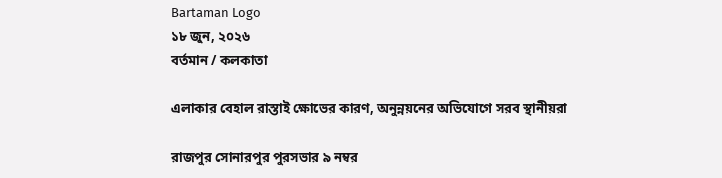Bartaman Logo
১৮ জুন, ২০২৬
বর্তমান / কলকাতা

এলাকার বেহাল রাস্তাই ক্ষোভের কারণ, অনুন্নয়নের অভিযোগে সরব স্থানীয়রা

রাজপুর সোনারপুর পুরসভার ৯ নম্বর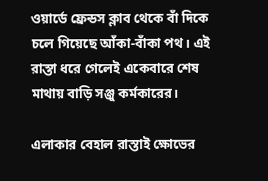ওয়ার্ডে ফ্রেন্ডস ক্লাব থেকে বাঁ দিকে চলে গিয়েছে আঁকা-বাঁকা পথ। এই রাস্তা ধরে গেলেই একেবারে শেষ মাথায় বাড়ি সঞ্জু কর্মকারের।

এলাকার বেহাল রাস্তাই ক্ষোভের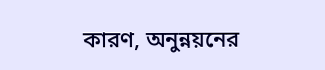কারণ, অনুন্নয়নের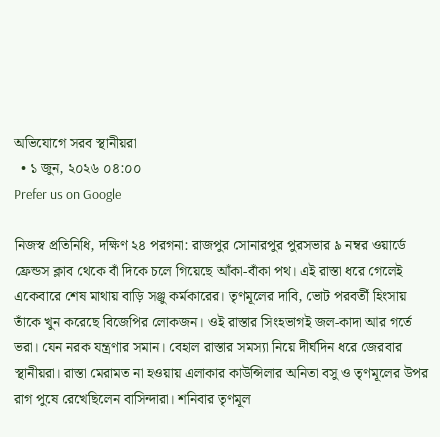অভিযোগে সরব স্থানীয়রা
  • ১ জুন, ২০২৬ ০৪:০০
Prefer us on Google

নিজস্ব প্রতিনিধি, দক্ষিণ ২৪ পরগনা: রাজপুর সোনারপুর পুরসভার ৯ নম্বর ওয়ার্ডে ফ্রেন্ডস ক্লাব থেকে বাঁ দিকে চলে গিয়েছে আঁকা-বাঁকা পথ। এই রাস্তা ধরে গেলেই একেবারে শেষ মাথায় বাড়ি সঞ্জু কর্মকারের। তৃণমূলের দাবি, ভোট পরবর্তী হিংসায় তাঁকে খুন করেছে বিজেপির লোকজন। ওই রাস্তার সিংহভাগই জল-কাদা আর গর্তে ভরা। যেন নরক যন্ত্রণার সমান। বেহাল রাস্তার সমস্যা নিয়ে দীর্ঘদিন ধরে জেরবার স্থানীয়রা। রাস্তা মেরামত না হওয়ায় এলাকার কাউন্সিলার অনিতা বসু ও তৃণমূলের উপর রাগ পুষে রেখেছিলেন বাসিন্দারা। শনিবার তৃণমূল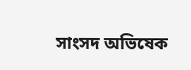সাংসদ অভিষেক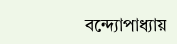বন্দ্যোপাধ্যায়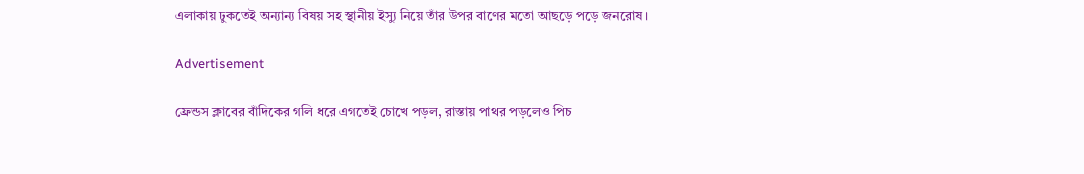এলাকায় ঢুকতেই অন্যান্য বিষয় সহ স্থানীয় ইস্যু নিয়ে তাঁর উপর বাণের মতো আছড়ে পড়ে জনরোষ।

Advertisement

ফ্রেন্ডস ক্লাবের বাঁদিকের গলি ধরে এগতেই চোখে পড়ল, রাস্তায় পাথর পড়লেও পিচ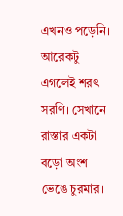এখনও পড়েনি। আরেকটু এগলেই শরৎ সরণি। সেখানে রাস্তার একটা বড়ো অংশ ভেঙে চুরমার।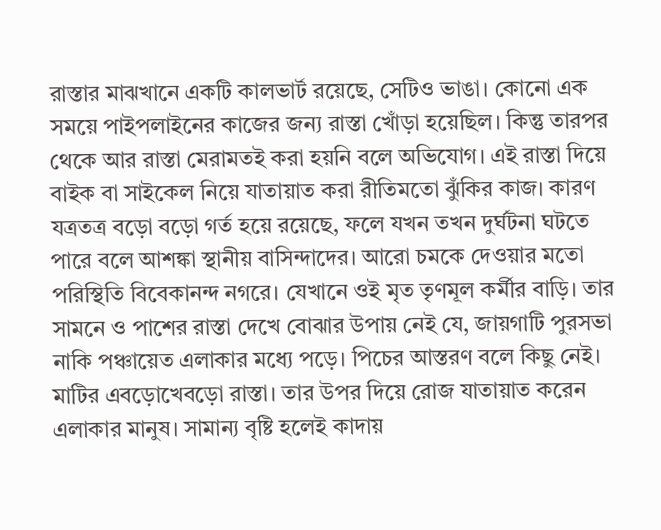রাস্তার মাঝখানে একটি কালভার্ট রয়েছে, সেটিও ভাঙা। কোনো এক সময়ে পাইপলাইনের কাজের জন্য রাস্তা খোঁড়া হয়েছিল। কিন্তু তারপর থেকে আর রাস্তা মেরামতই করা হয়নি বলে অভিযোগ। এই রাস্তা দিয়ে বাইক বা সাইকেল নিয়ে যাতায়াত করা রীতিমতো ঝুঁকির কাজ। কারণ যত্রতত্র বড়ো বড়ো গর্ত হয়ে রয়েছে, ফলে যখন তখন দুর্ঘটনা ঘটতে পারে বলে আশঙ্কা স্থানীয় বাসিন্দাদের। আরো চমকে দেওয়ার মতো পরিস্থিতি বিবেকানন্দ নগরে। যেখানে ওই মৃত তৃণমূল কর্মীর বাড়ি। তার সামনে ও পাশের রাস্তা দেখে বোঝার উপায় নেই যে, জায়গাটি পুরসভা নাকি পঞ্চায়েত এলাকার মধ্যে পড়ে। পিচের আস্তরণ বলে কিছু নেই। মাটির এবড়োখেবড়ো রাস্তা। তার উপর দিয়ে রোজ যাতায়াত করেন এলাকার মানুষ। সামান্য বৃষ্টি হলেই কাদায়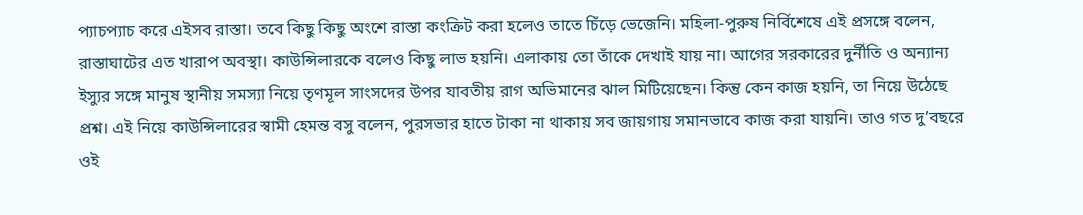প্যাচপ্যাচ করে এইসব রাস্তা। তবে কিছু কিছু অংশে রাস্তা কংক্রিট করা হলেও তাতে চিঁড়ে ভেজেনি। মহিলা-পুরুষ নির্বিশেষে এই প্রসঙ্গে বলেন, রাস্তাঘাটের এত খারাপ অবস্থা। কাউন্সিলারকে বলেও কিছু লাভ হয়নি। এলাকায় তো তাঁকে দেখাই যায় না। আগের সরকারের দুর্নীতি ও অন্যান্য ইস্যুর সঙ্গে মানুষ স্থানীয় সমস্যা নিয়ে তৃণমূল সাংসদের উপর যাবতীয় রাগ অভিমানের ঝাল মিটিয়েছেন। কিন্তু কেন কাজ হয়নি, তা নিয়ে উঠেছে প্রশ্ন। এই নিয়ে কাউন্সিলারের স্বামী হেমন্ত বসু বলেন, পুরসভার হাতে টাকা না থাকায় সব জায়গায় সমানভাবে কাজ করা যায়নি। তাও গত দু’বছরে ওই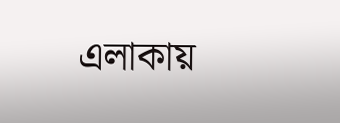এলাকায়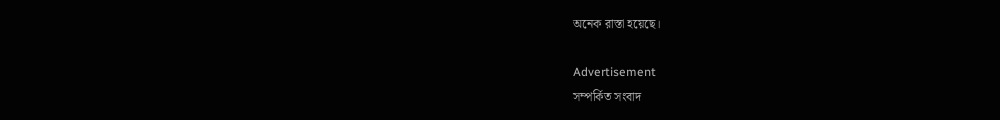অনেক রাস্তা হয়েছে।

Advertisement
সম্পর্কিত সংবাদ